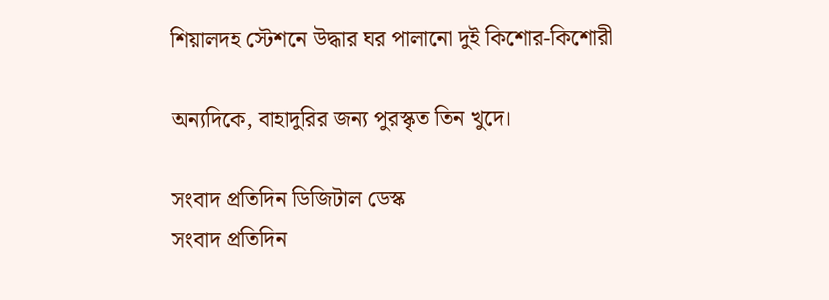শিয়ালদহ স্টেশনে উদ্ধার ঘর পালানো দুই কিশোর-কিশোরী

অন্যদিকে, বাহাদুরির জন্য পুরস্কৃত তিন খুদে।

সংবাদ প্রতিদিন ডিজিটাল ডেস্ক
সংবাদ প্রতিদিন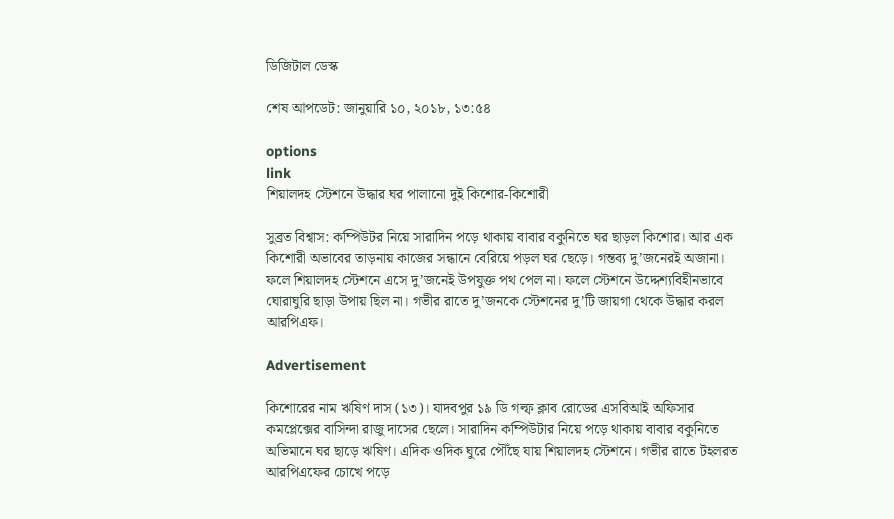ডিজিটাল ডেস্ক

শেষ আপডেট: জানুয়ারি ১০, ২০১৮, ১৩:৫৪

options
link
শিয়ালদহ স্টেশনে উদ্ধার ঘর পালানো দুই কিশোর-কিশোরী

সুব্রত বিশ্বাস: কম্পিউটর নিয়ে সারাদিন পড়ে থাকায় বাবার বকুনিতে ঘর ছাড়ল কিশোর। আর এক কিশোরী অভাবের তাড়নায় কাজের সন্ধানে বেরিয়ে পড়ল ঘর ছেড়ে। গন্তব্য দু’জনেরই অজানা। ফলে শিয়ালদহ স্টেশনে এসে দু’জনেই উপযুক্ত পথ পেল না। ফলে স্টেশনে উদ্দেশ্যবিহীনভাবে ঘোরাঘুরি ছাড়া উপায় ছিল না। গভীর রাতে দু’জনকে স্টেশনের দু’টি জায়গা থেকে উদ্ধার করল আরপিএফ।

Advertisement

কিশোরের নাম ঋষিণ দাস (১৩)। যাদবপুর ১৯ ডি গল্ফ ক্লাব রোডের এসবিআই অফিসার কমপ্লেক্সের বাসিন্দা রাজু দাসের ছেলে। সারাদিন কম্পিউটার নিয়ে পড়ে থাকায় বাবার বকুনিতে অভিমানে ঘর ছাড়ে ঋষিণ। এদিক ওদিক ঘুরে পৌঁছে যায় শিয়ালদহ স্টেশনে। গভীর রাতে টহলরত আরপিএফের চোখে পড়ে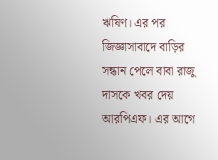ঋষিণ। এর পর জিজ্ঞাসাবাদে বাড়ির সন্ধান পেলে বাবা রাজু দাসকে খবর দেয় আরপিএফ। এর আগে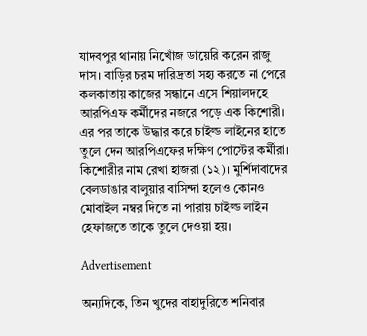যাদবপুর থানায় নিখোঁজ ডায়েরি করেন রাজু দাস। বাড়ির চরম দারিদ্রতা সহ্য করতে না পেরে কলকাতায় কাজের সন্ধানে এসে শিয়ালদহে আরপিএফ কর্মীদের নজরে পড়ে এক কিশোরী। এর পর তাকে উদ্ধার করে চাইল্ড লাইনের হাতে তুলে দেন আরপিএফের দক্ষিণ পোস্টের কর্মীরা। কিশোরীর নাম রেখা হাজরা (১২)। মুর্শিদাবাদের বেলডাঙার বালুয়ার বাসিন্দা হলেও কোনও মোবাইল নম্বর দিতে না পারায় চাইল্ড লাইন হেফাজতে তাকে তুলে দেওয়া হয়।

Advertisement

অন্যদিকে, তিন খুদের বাহাদুরিতে শনিবার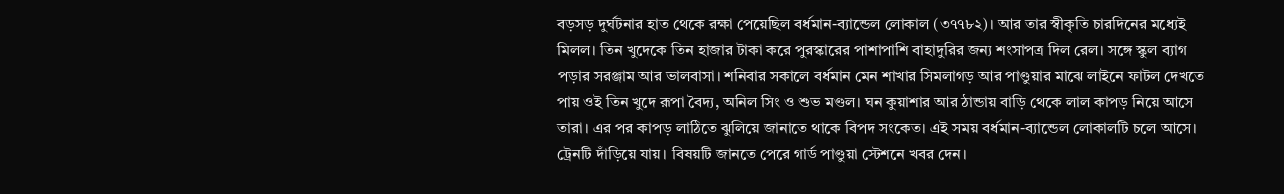বড়সড় দুর্ঘটনার হাত থেকে রক্ষা পেয়েছিল বর্ধমান-ব্যান্ডেল লোকাল (৩৭৭৮২)। আর তার স্বীকৃতি চারদিনের মধ্যেই মিলল। তিন খুদেকে তিন হাজার টাকা করে পুরস্কারের পাশাপাশি বাহাদুরির জন্য শংসাপত্র দিল রেল। সঙ্গে স্কুল ব্যাগ পড়ার সরঞ্জাম আর ভালবাসা। শনিবার সকালে বর্ধমান মেন শাখার সিমলাগড় আর পাণ্ডুয়ার মাঝে লাইনে ফাটল দেখতে পায় ওই তিন খুদে রূপা বৈদ্য, অনিল সিং ও শুভ মণ্ডল। ঘন কুয়াশার আর ঠান্ডায় বাড়ি থেকে লাল কাপড় নিয়ে আসে তারা। এর পর কাপড় লাঠিতে ঝুলিয়ে জানাতে থাকে বিপদ সংকেত। এই সময় বর্ধমান-ব্যান্ডেল লোকালটি চলে আসে। ট্রেনটি দাঁড়িয়ে যায়। বিষয়টি জানতে পেরে গার্ড পাণ্ডুয়া স্টেশনে খবর দেন।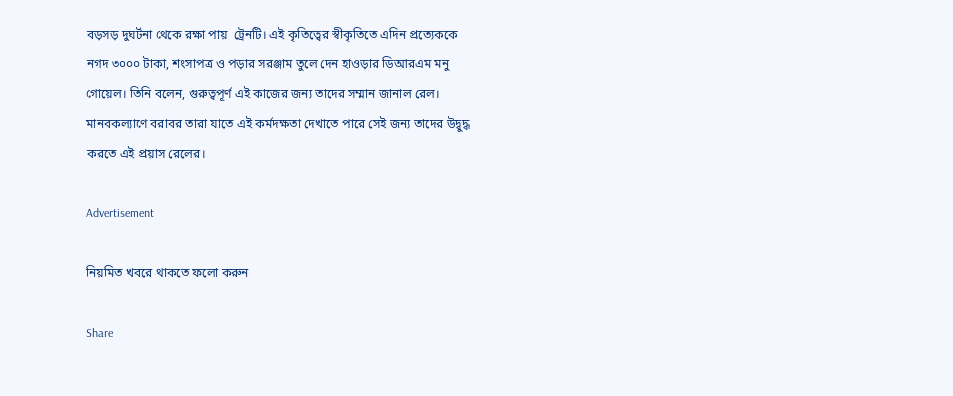বড়সড় দুঘর্টনা থেকে রক্ষা পায়  ট্রেনটি। এই কৃতিত্বের স্বীকৃতিতে এদিন প্রত্যেককে নগদ ৩০০০ টাকা, শংসাপত্র ও পড়ার সরঞ্জাম তুলে দেন হাওড়ার ডিআরএম মনু গোয়েল। তিনি বলেন, গুরুত্বপূর্ণ এই কাজের জন্য তাদের সম্মান জানাল রেল। মানবকল্যাণে বরাবর তারা যাতে এই কর্মদক্ষতা দেখাতে পারে সেই জন্য তাদের উদ্বুদ্ধ করতে এই প্রয়াস রেলের।

Advertisement

নিয়মিত খবরে থাকতে ফলো করুন

Share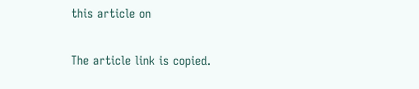this article on

The article link is copied.